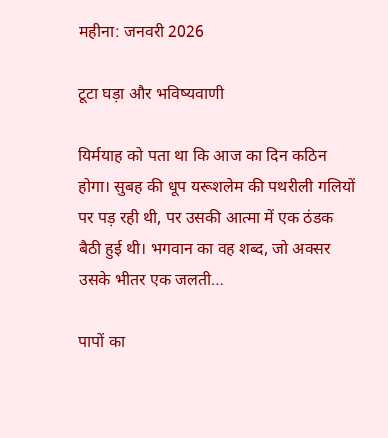महीना: जनवरी 2026

टूटा घड़ा और भविष्यवाणी

यिर्मयाह को पता था कि आज का दिन कठिन होगा। सुबह की धूप यरूशलेम की पथरीली गलियों पर पड़ रही थी, पर उसकी आत्मा में एक ठंडक बैठी हुई थी। भगवान का वह शब्द, जो अक्सर उसके भीतर एक जलती…

पापों का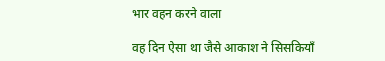भार वहन करने वाला

वह दिन ऐसा था जैसे आकाश ने सिसकियाँ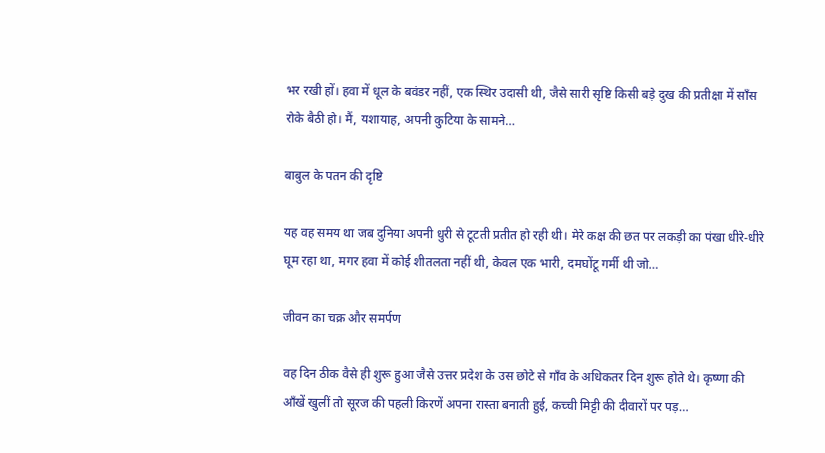भर रखी हों। हवा में धूल के बवंडर नहीं, एक स्थिर उदासी थी, जैसे सारी सृष्टि किसी बड़े दुख की प्रतीक्षा में साँस रोके बैठी हो। मैं, यशायाह, अपनी कुटिया के सामने…

बाबुल के पतन की दृष्टि

यह वह समय था जब दुनिया अपनी धुरी से टूटती प्रतीत हो रही थी। मेरे कक्ष की छत पर लकड़ी का पंखा धीरे-धीरे घूम रहा था, मगर हवा में कोई शीतलता नहीं थी, केवल एक भारी, दमघोंटू गर्मी थी जो…

जीवन का चक्र और समर्पण

वह दिन ठीक वैसे ही शुरू हुआ जैसे उत्तर प्रदेश के उस छोटे से गाँव के अधिकतर दिन शुरू होते थे। कृष्णा की आँखें खुलीं तो सूरज की पहली किरणें अपना रास्ता बनाती हुई, कच्ची मिट्टी की दीवारों पर पड़…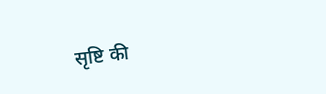सृष्टि की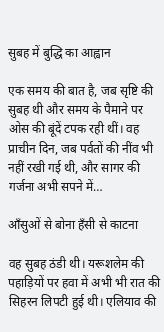सुबह में बुद्धि का आह्वान

एक समय की बात है, जब सृष्टि की सुबह थी और समय के पैमाने पर ओस की बूंदें टपक रही थीं। वह प्राचीन दिन, जब पर्वतों की नींव भी नहीं रखी गई थी, और सागर की गर्जना अभी सपने में…

आँसुओं से बोना हँसी से काटना

वह सुबह ठंडी थी। यरूशलेम की पहाड़ियों पर हवा में अभी भी रात की सिहरन लिपटी हुई थी। एलियाव की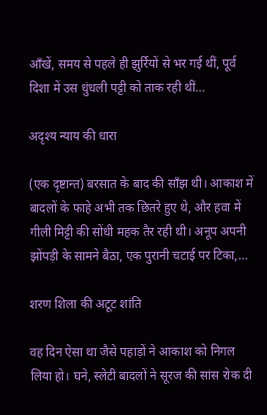आँखें, समय से पहले ही झुर्रियों से भर गई थीं, पूर्व दिशा में उस धुंधली पट्टी को ताक रही थीं…

अदृश्य न्याय की धारा

(एक दृष्टान्त) बरसात के बाद की साँझ थी। आकाश में बादलों के फाहे अभी तक छितरे हुए थे, और हवा में गीली मिट्टी की सोंधी महक तैर रही थी। अनूप अपनी झोंपड़ी के सामने बैठा, एक पुरानी चटाई पर टिका,…

शरण शिला की अटूट शांति

वह दिन ऐसा था जैसे पहाड़ों ने आकाश को निगल लिया हो। घने, स्लेटी बादलों ने सूरज की सांस रोक दी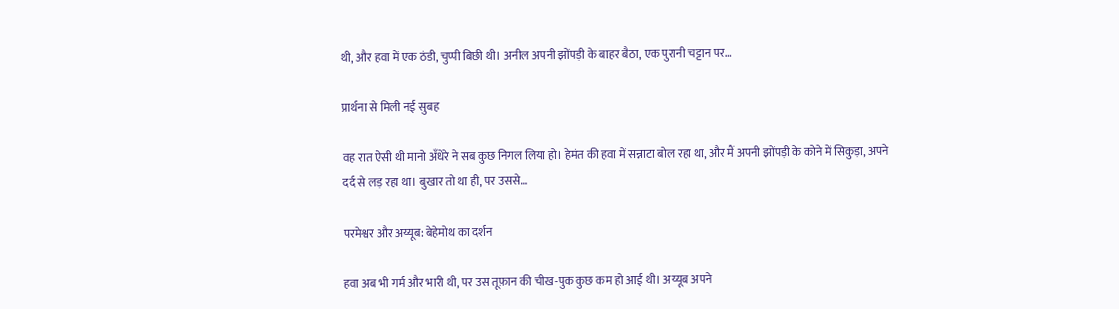थी, और हवा में एक ठंडी, चुप्पी बिछी थी। अनील अपनी झोंपड़ी के बाहर बैठा, एक पुरानी चट्टान पर…

प्रार्थना से मिली नई सुबह

वह रात ऐसी थी मानो अँधेरे ने सब कुछ निगल लिया हो। हेमंत की हवा में सन्नाटा बोल रहा था, और मैं अपनी झोंपड़ी के कोने में सिकुड़ा, अपने दर्द से लड़ रहा था। बुखार तो था ही, पर उससे…

परमेश्वर और अय्यूब: बेहेमोथ का दर्शन

हवा अब भी गर्म और भारी थी, पर उस तूफ़ान की चीख-पुक कुछ कम हो आई थी। अय्यूब अपने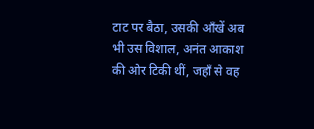टाट पर बैठा, उसकी आँखें अब भी उस विशाल, अनंत आकाश की ओर टिकी थीं, जहाँ से वह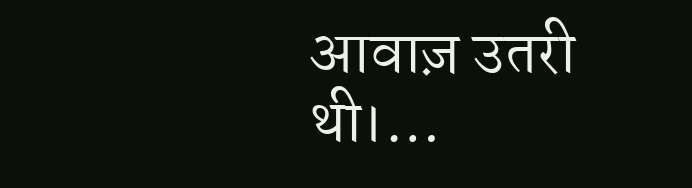आवाज़ उतरी थी।…